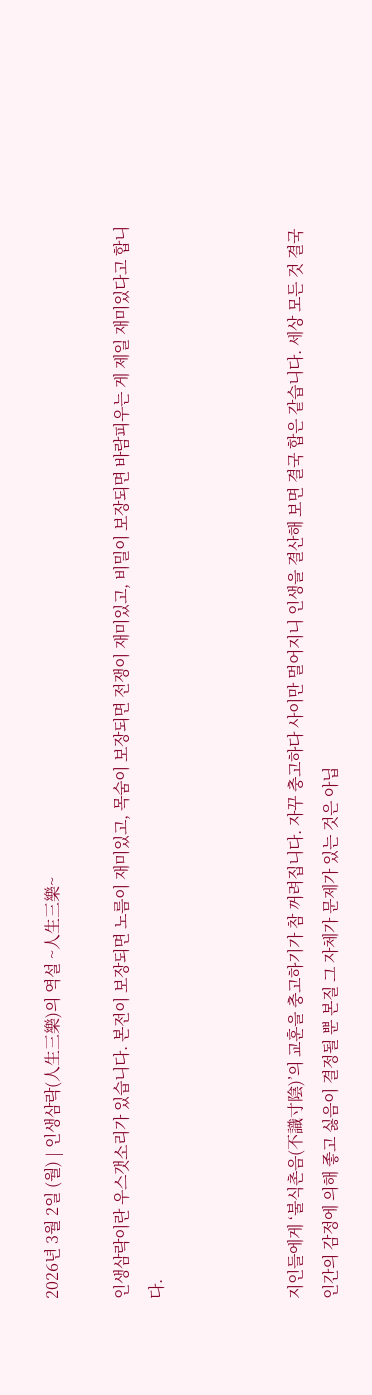2026년 3월 2일 (월) | 인생삼락(人生三樂)의 역설 ~人生三樂~

인생삼락이란 우스갯소리가 있습니다. 본전이 보장되면 노름이 재미있고, 목숨이 보장되면 전쟁이 재미있고, 비밀이 보장되면 바람피우는 게 제일 재미있다고 합니다.



지인들에게 ‘불식촌음(不識寸陰)’의 교훈을 충고하기가 참 꺼려집니다. 자꾸 충고하다 사이만 멀어지니 인생을 결산해 보면 결국 합은 같습니다. 세상 모든 것 결국 인간의 감정에 의해 좋고 싫음이 결정될 뿐 본질 그 자체가 문제가 있는 것은 아닙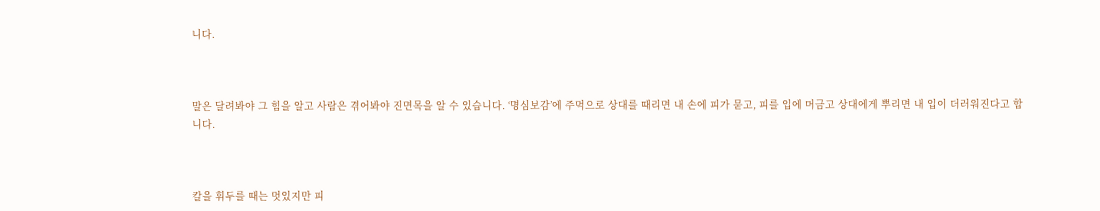니다.



말은 달려봐야 그 힘을 알고 사람은 겪어봐야 진면목을 알 수 있습니다. ‘명심보감’에 주먹으로 상대를 때리면 내 손에 피가 묻고, 피를 입에 머금고 상대에게 뿌리면 내 입이 더러워진다고 합니다.



칼을 휘두를 때는 멋있지만 피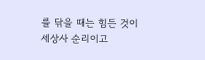를 닦을 때는 힘든 것이 세상사 순리이고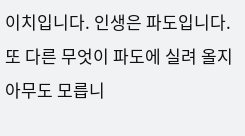이치입니다. 인생은 파도입니다. 또 다른 무엇이 파도에 실려 올지 아무도 모릅니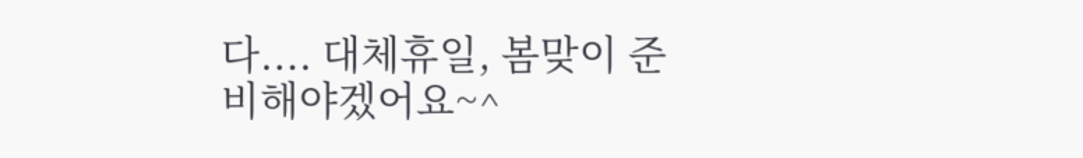다.... 대체휴일, 봄맞이 준비해야겠어요~^